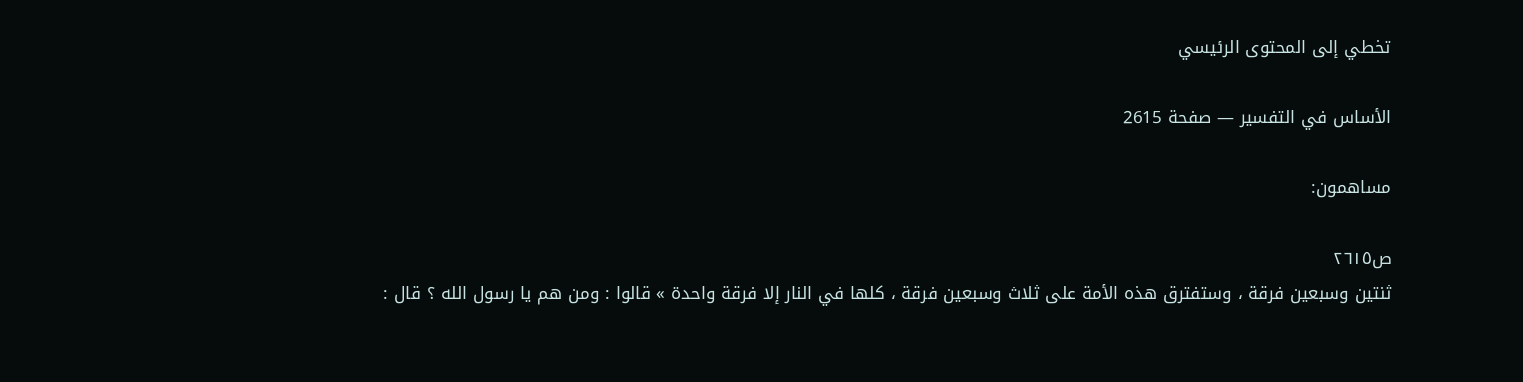تخطي إلى المحتوى الرئيسي

الأساس في التفسير — صفحة 2615

مساهمون:

ص٢٦١٥
ثنتين وسبعين فرقة ، وستفترق هذه الأمة على ثلاث وسبعين فرقة ، كلها في النار إلا فرقة واحدة » قالوا : ومن هم يا رسول الله ؟ قال :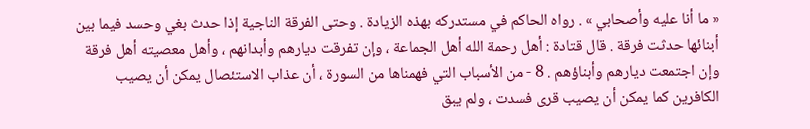« ما أنا عليه وأصحابي » . رواه الحاكم في مستدركه بهذه الزيادة . وحتى الفرقة الناجية إذا حدث بغي وحسد فيما بين أبنائها حدثت فرقة . قال قتادة : أهل رحمة الله أهل الجماعة ، وإن تفرقت ديارهم وأبدانهم ، وأهل معصيته أهل فرقة وإن اجتمعت ديارهم وأبناؤهم . 8 - من الأسباب التي فهمناها من السورة ، أن عذاب الاستئصال يمكن أن يصيب الكافرين كما يمكن أن يصيب قرى فسدت ، ولم يبق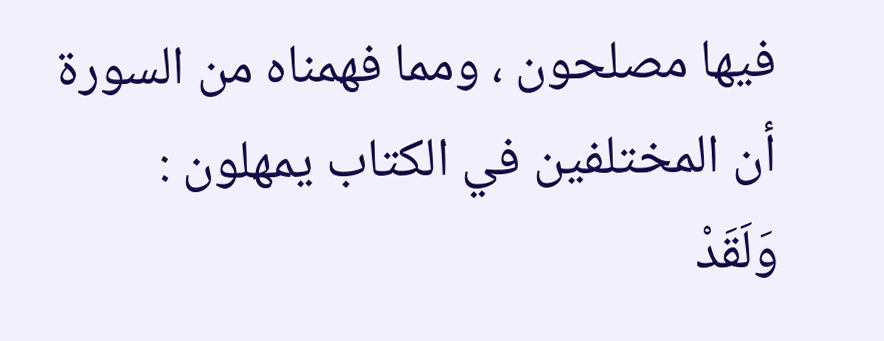فيها مصلحون ، ومما فهمناه من السورة أن المختلفين في الكتاب يمهلون :
وَلَقَدْ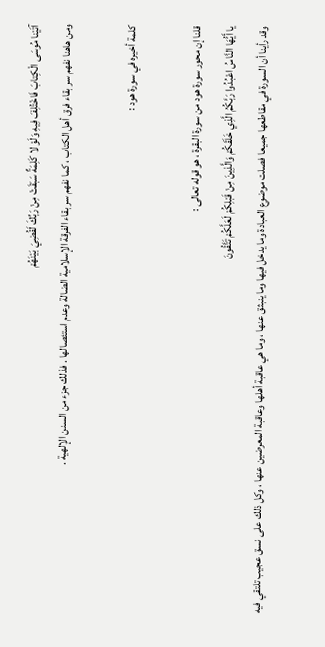آتَيْنا مُوسَى الْكِتابَ فَاخْتُلِفَ فِيهِ وَلَوْ لا كَلِمَةٌ سَبَقَتْ مِنْ رَبِّكَ لَقُضِيَ بَيْنَهُمْ
ومن هاهنا نفهم سر بقاء فرق أهل الكتاب ، كما نفهم سر بقاء الفرقة الإسلامية الضالة وعدم استئصالها . فذلك جزء من السنن الإلهية .

كلمة أخيره في سورة هود :

قلنا إن محور سورة هود من سورة البقرة ، هو قوله تعالى :
يا أَيُّهَا النَّاسُ اعْبُدُوا رَبَّكُمُ الَّذِي خَلَقَكُمْ وَالَّذِينَ مِنْ قَبْلِكُمْ لَعَلَّكُمْ تَتَّقُونَ
وقد رأينا أن السورة في مقاطعها جميعا فصلت موضوع العبادة وما يدخل فيها وما ينبثق عنها ، وما هي عاقبة أهلها وعاقبة المعرضين عنها ، وكل ذلك على نسق عجيب تلتقي فيه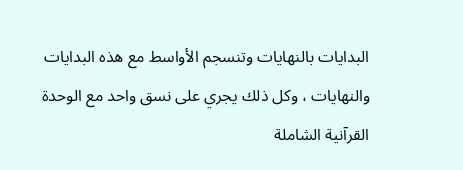البدايات بالنهايات وتنسجم الأواسط مع هذه البدايات والنهايات ، وكل ذلك يجري على نسق واحد مع الوحدة القرآنية الشاملة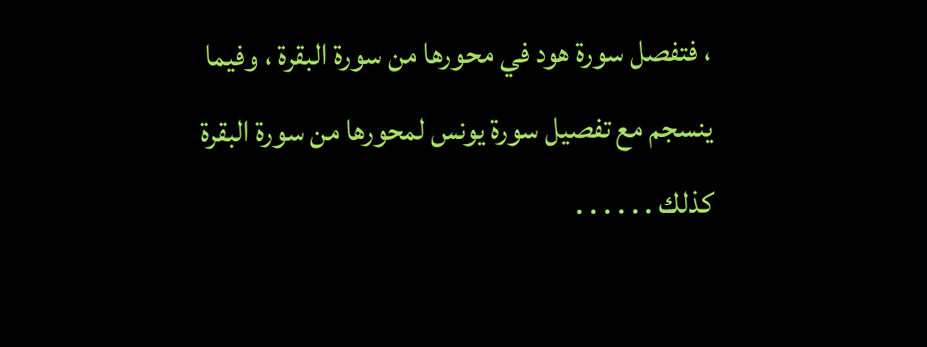، فتفصل سورة هود في محورها من سورة البقرة ، وفيما ينسجم مع تفصيل سورة يونس لمحورها من سورة البقرة كذلك . . . . . .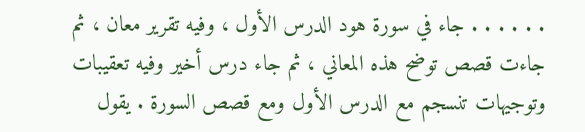. . . . . . جاء في سورة هود الدرس الأول ، وفيه تقرير معان ، ثم جاءت قصص توضح هذه المعاني ، ثم جاء درس أخير وفيه تعقيبات وتوجيهات تنسجم مع الدرس الأول ومع قصص السورة . يقول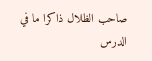صاحب الظلال ذاكرا ما في الدرس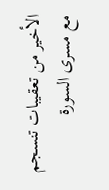الأخير من تعقيبات تنسجم مع مسرى السورة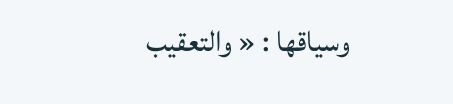وسياقها : « والتعقيب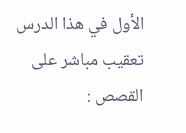الأول في هذا الدرس تعقيب مباشر على القصص :